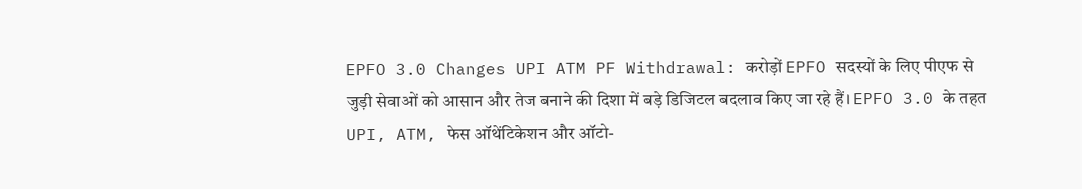EPFO 3.0 Changes UPI ATM PF Withdrawal: करोड़ों EPFO सदस्यों के लिए पीएफ से जुड़ी सेवाओं को आसान और तेज बनाने की दिशा में बड़े डिजिटल बदलाव किए जा रहे हैं। EPFO 3.0 के तहत UPI, ATM, फेस ऑथेंटिकेशन और ऑटो-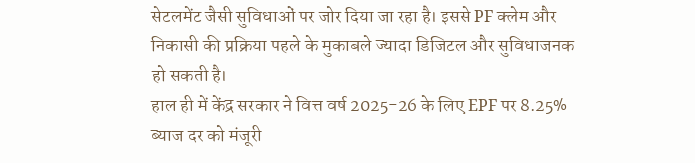सेटलमेंट जैसी सुविधाओं पर जोर दिया जा रहा है। इससे PF क्लेम और निकासी की प्रक्रिया पहले के मुकाबले ज्यादा डिजिटल और सुविधाजनक हो सकती है।
हाल ही में केंद्र सरकार ने वित्त वर्ष 2025-26 के लिए EPF पर 8.25% ब्याज दर को मंजूरी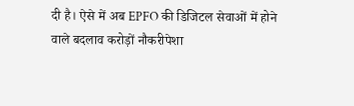दी है। ऐसे में अब EPFO की डिजिटल सेवाओं में होने वाले बदलाव करोड़ों नौकरीपेशा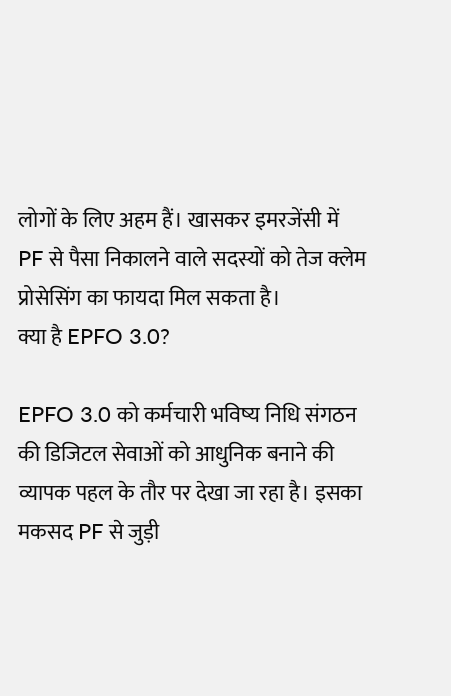लोगों के लिए अहम हैं। खासकर इमरजेंसी में PF से पैसा निकालने वाले सदस्यों को तेज क्लेम प्रोसेसिंग का फायदा मिल सकता है।
क्या है EPFO 3.0?

EPFO 3.0 को कर्मचारी भविष्य निधि संगठन की डिजिटल सेवाओं को आधुनिक बनाने की व्यापक पहल के तौर पर देखा जा रहा है। इसका मकसद PF से जुड़ी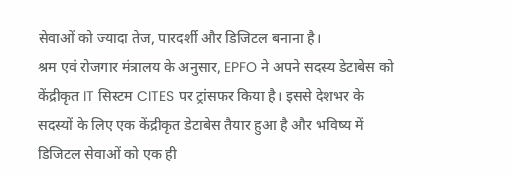सेवाओं को ज्यादा तेज, पारदर्शी और डिजिटल बनाना है।
श्रम एवं रोजगार मंत्रालय के अनुसार, EPFO ने अपने सदस्य डेटाबेस को केंद्रीकृत IT सिस्टम CITES पर ट्रांसफर किया है। इससे देशभर के सदस्यों के लिए एक केंद्रीकृत डेटाबेस तैयार हुआ है और भविष्य में डिजिटल सेवाओं को एक ही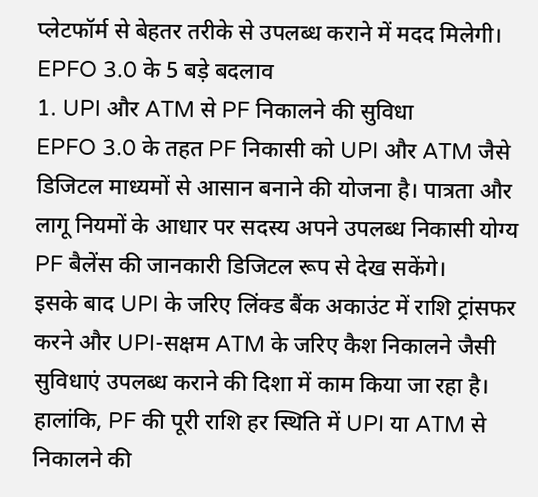प्लेटफॉर्म से बेहतर तरीके से उपलब्ध कराने में मदद मिलेगी।
EPFO 3.0 के 5 बड़े बदलाव
1. UPI और ATM से PF निकालने की सुविधा
EPFO 3.0 के तहत PF निकासी को UPI और ATM जैसे डिजिटल माध्यमों से आसान बनाने की योजना है। पात्रता और लागू नियमों के आधार पर सदस्य अपने उपलब्ध निकासी योग्य PF बैलेंस की जानकारी डिजिटल रूप से देख सकेंगे।
इसके बाद UPI के जरिए लिंक्ड बैंक अकाउंट में राशि ट्रांसफर करने और UPI-सक्षम ATM के जरिए कैश निकालने जैसी सुविधाएं उपलब्ध कराने की दिशा में काम किया जा रहा है।
हालांकि, PF की पूरी राशि हर स्थिति में UPI या ATM से निकालने की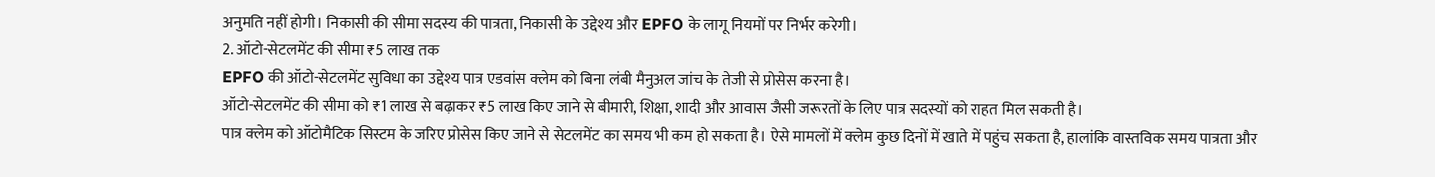अनुमति नहीं होगी। निकासी की सीमा सदस्य की पात्रता, निकासी के उद्देश्य और EPFO के लागू नियमों पर निर्भर करेगी।
2. ऑटो-सेटलमेंट की सीमा ₹5 लाख तक
EPFO की ऑटो-सेटलमेंट सुविधा का उद्देश्य पात्र एडवांस क्लेम को बिना लंबी मैनुअल जांच के तेजी से प्रोसेस करना है।
ऑटो-सेटलमेंट की सीमा को ₹1 लाख से बढ़ाकर ₹5 लाख किए जाने से बीमारी, शिक्षा, शादी और आवास जैसी जरूरतों के लिए पात्र सदस्यों को राहत मिल सकती है।
पात्र क्लेम को ऑटोमैटिक सिस्टम के जरिए प्रोसेस किए जाने से सेटलमेंट का समय भी कम हो सकता है। ऐसे मामलों में क्लेम कुछ दिनों में खाते में पहुंच सकता है, हालांकि वास्तविक समय पात्रता और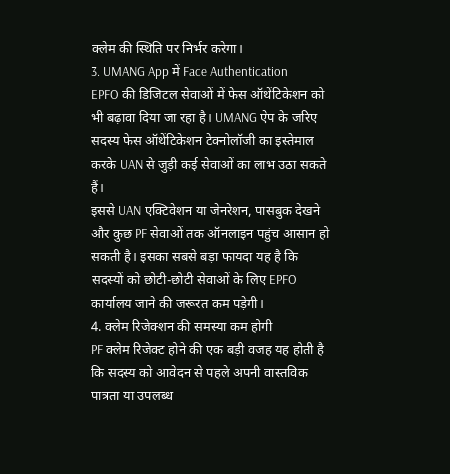क्लेम की स्थिति पर निर्भर करेगा।
3. UMANG App में Face Authentication
EPFO की डिजिटल सेवाओं में फेस ऑथेंटिकेशन को भी बढ़ावा दिया जा रहा है। UMANG ऐप के जरिए सदस्य फेस ऑथेंटिकेशन टेक्नोलॉजी का इस्तेमाल करके UAN से जुड़ी कई सेवाओं का लाभ उठा सकते हैं।
इससे UAN एक्टिवेशन या जेनरेशन, पासबुक देखने और कुछ PF सेवाओं तक ऑनलाइन पहुंच आसान हो सकती है। इसका सबसे बड़ा फायदा यह है कि सदस्यों को छोटी-छोटी सेवाओं के लिए EPFO कार्यालय जाने की जरूरत कम पड़ेगी।
4. क्लेम रिजेक्शन की समस्या कम होगी
PF क्लेम रिजेक्ट होने की एक बड़ी वजह यह होती है कि सदस्य को आवेदन से पहले अपनी वास्तविक पात्रता या उपलब्ध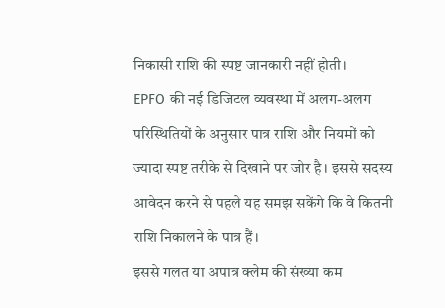निकासी राशि की स्पष्ट जानकारी नहीं होती।
EPFO की नई डिजिटल व्यवस्था में अलग-अलग परिस्थितियों के अनुसार पात्र राशि और नियमों को ज्यादा स्पष्ट तरीके से दिखाने पर जोर है। इससे सदस्य आवेदन करने से पहले यह समझ सकेंगे कि वे कितनी राशि निकालने के पात्र हैं।
इससे गलत या अपात्र क्लेम की संख्या कम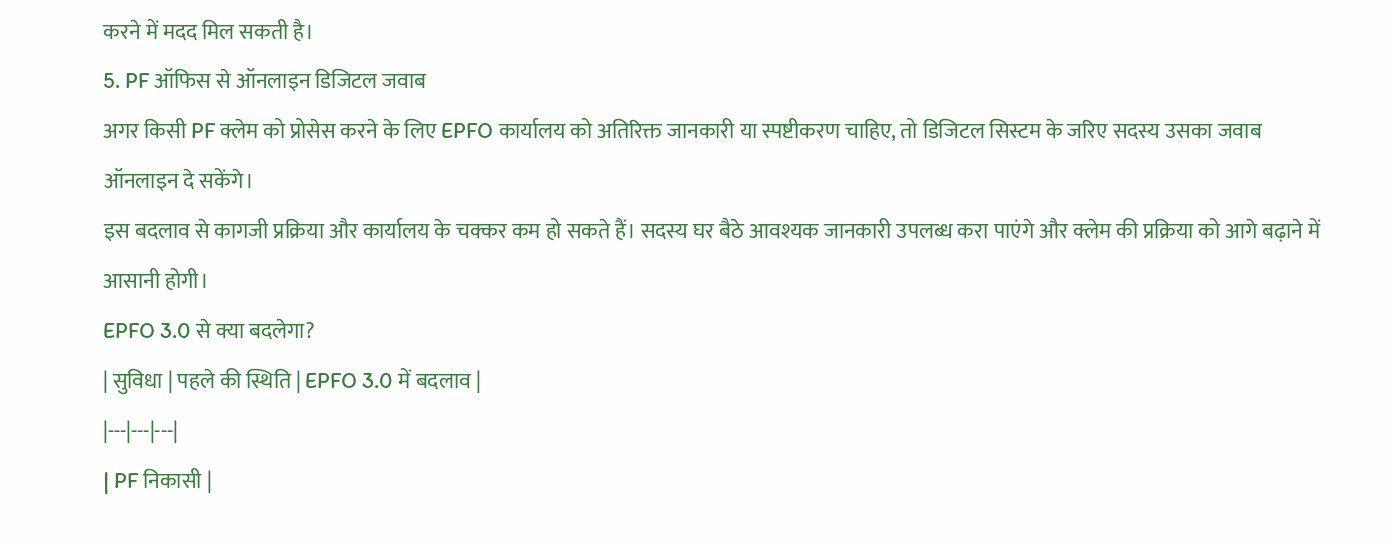करने में मदद मिल सकती है।
5. PF ऑफिस से ऑनलाइन डिजिटल जवाब
अगर किसी PF क्लेम को प्रोसेस करने के लिए EPFO कार्यालय को अतिरिक्त जानकारी या स्पष्टीकरण चाहिए, तो डिजिटल सिस्टम के जरिए सदस्य उसका जवाब ऑनलाइन दे सकेंगे।
इस बदलाव से कागजी प्रक्रिया और कार्यालय के चक्कर कम हो सकते हैं। सदस्य घर बैठे आवश्यक जानकारी उपलब्ध करा पाएंगे और क्लेम की प्रक्रिया को आगे बढ़ाने में आसानी होगी।
EPFO 3.0 से क्या बदलेगा?
| सुविधा | पहले की स्थिति | EPFO 3.0 में बदलाव |
|---|---|---|
| PF निकासी |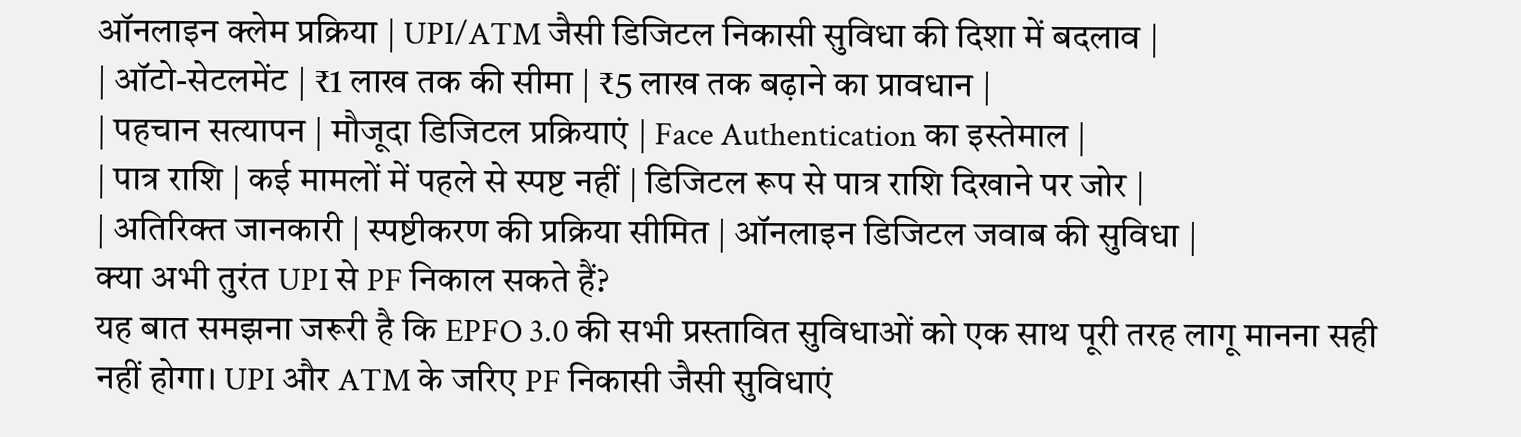ऑनलाइन क्लेम प्रक्रिया | UPI/ATM जैसी डिजिटल निकासी सुविधा की दिशा में बदलाव |
| ऑटो-सेटलमेंट | ₹1 लाख तक की सीमा | ₹5 लाख तक बढ़ाने का प्रावधान |
| पहचान सत्यापन | मौजूदा डिजिटल प्रक्रियाएं | Face Authentication का इस्तेमाल |
| पात्र राशि | कई मामलों में पहले से स्पष्ट नहीं | डिजिटल रूप से पात्र राशि दिखाने पर जोर |
| अतिरिक्त जानकारी | स्पष्टीकरण की प्रक्रिया सीमित | ऑनलाइन डिजिटल जवाब की सुविधा |
क्या अभी तुरंत UPI से PF निकाल सकते हैं?
यह बात समझना जरूरी है कि EPFO 3.0 की सभी प्रस्तावित सुविधाओं को एक साथ पूरी तरह लागू मानना सही नहीं होगा। UPI और ATM के जरिए PF निकासी जैसी सुविधाएं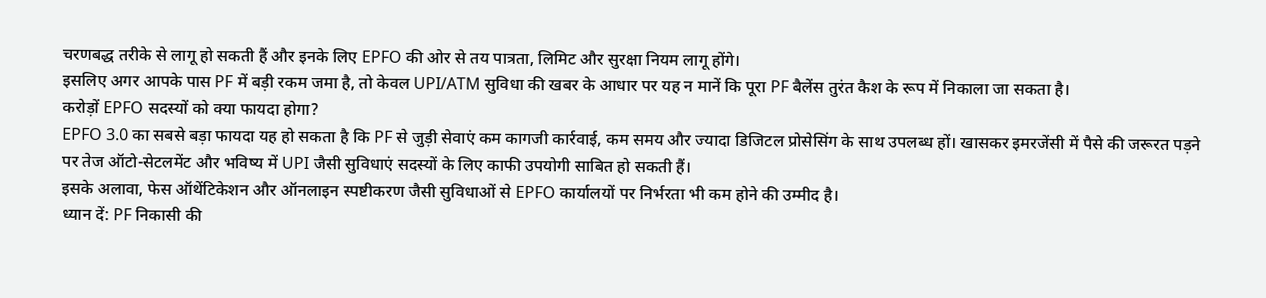चरणबद्ध तरीके से लागू हो सकती हैं और इनके लिए EPFO की ओर से तय पात्रता, लिमिट और सुरक्षा नियम लागू होंगे।
इसलिए अगर आपके पास PF में बड़ी रकम जमा है, तो केवल UPI/ATM सुविधा की खबर के आधार पर यह न मानें कि पूरा PF बैलेंस तुरंत कैश के रूप में निकाला जा सकता है।
करोड़ों EPFO सदस्यों को क्या फायदा होगा?
EPFO 3.0 का सबसे बड़ा फायदा यह हो सकता है कि PF से जुड़ी सेवाएं कम कागजी कार्रवाई, कम समय और ज्यादा डिजिटल प्रोसेसिंग के साथ उपलब्ध हों। खासकर इमरजेंसी में पैसे की जरूरत पड़ने पर तेज ऑटो-सेटलमेंट और भविष्य में UPI जैसी सुविधाएं सदस्यों के लिए काफी उपयोगी साबित हो सकती हैं।
इसके अलावा, फेस ऑथेंटिकेशन और ऑनलाइन स्पष्टीकरण जैसी सुविधाओं से EPFO कार्यालयों पर निर्भरता भी कम होने की उम्मीद है।
ध्यान दें: PF निकासी की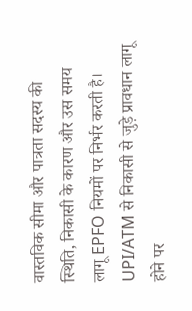वास्तविक सीमा और पात्रता सदस्य की स्थिति, निकासी के कारण और उस समय लागू EPFO नियमों पर निर्भर करती है। UPI/ATM से निकासी से जुड़े प्रावधान लागू होने पर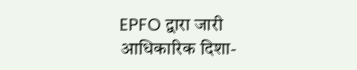EPFO द्वारा जारी आधिकारिक दिशा-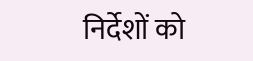निर्देशों को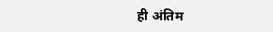ही अंतिम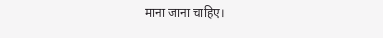माना जाना चाहिए।